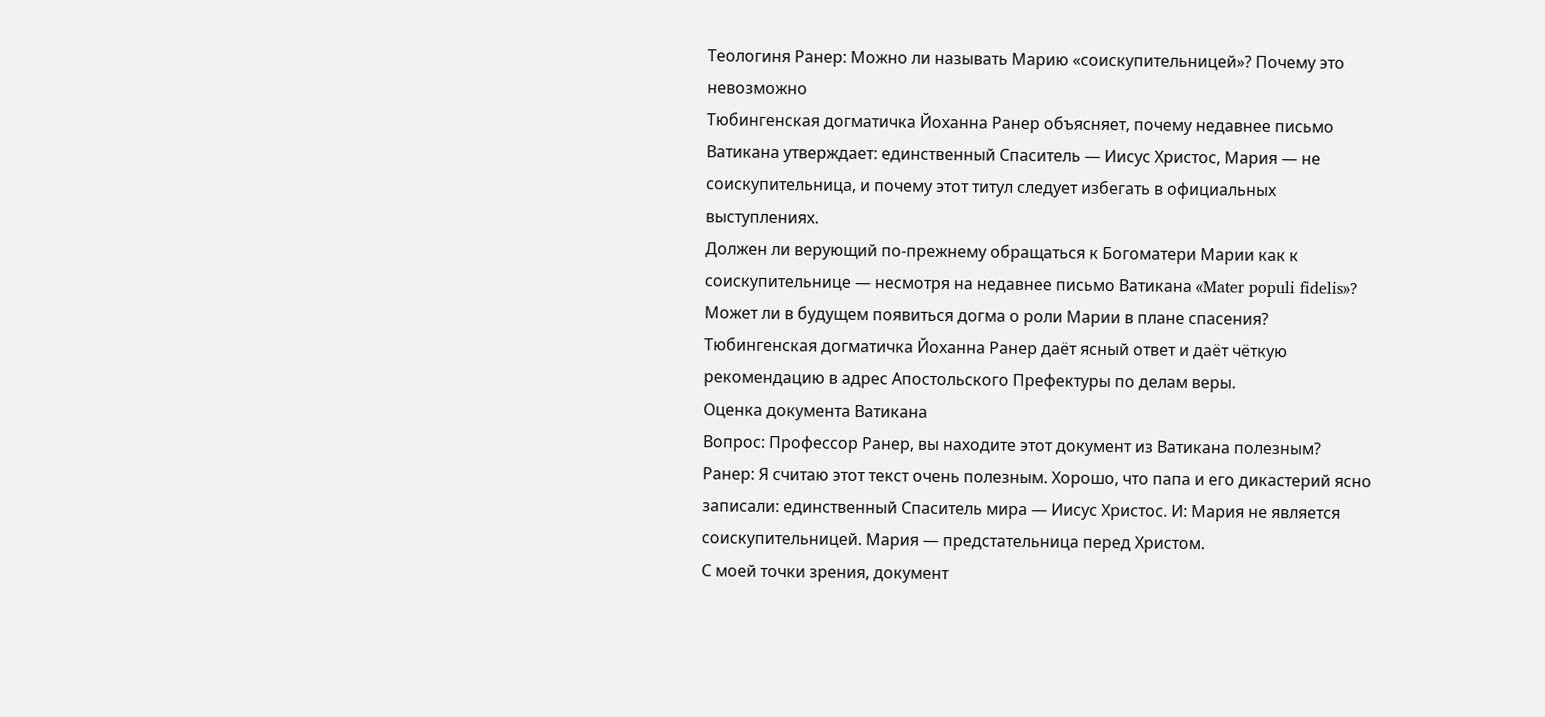Теологиня Ранер: Можно ли называть Марию «соискупительницей»? Почему это невозможно
Тюбингенская догматичка Йоханна Ранер объясняет, почему недавнее письмо Ватикана утверждает: единственный Спаситель — Иисус Христос, Мария — не соискупительница, и почему этот титул следует избегать в официальных выступлениях.
Должен ли верующий по‑прежнему обращаться к Богоматери Марии как к соискупительнице — несмотря на недавнее письмо Ватикана «Mater populi fidelis»? Может ли в будущем появиться догма о роли Марии в плане спасения?
Тюбингенская догматичка Йоханна Ранер даёт ясный ответ и даёт чёткую рекомендацию в адрес Апостольского Префектуры по делам веры.
Оценка документа Ватикана
Вопрос: Профессор Ранер, вы находите этот документ из Ватикана полезным?
Ранер: Я считаю этот текст очень полезным. Хорошо, что папа и его дикастерий ясно записали: единственный Спаситель мира — Иисус Христос. И: Мария не является соискупительницей. Мария — предстательница перед Христом.
С моей точки зрения, документ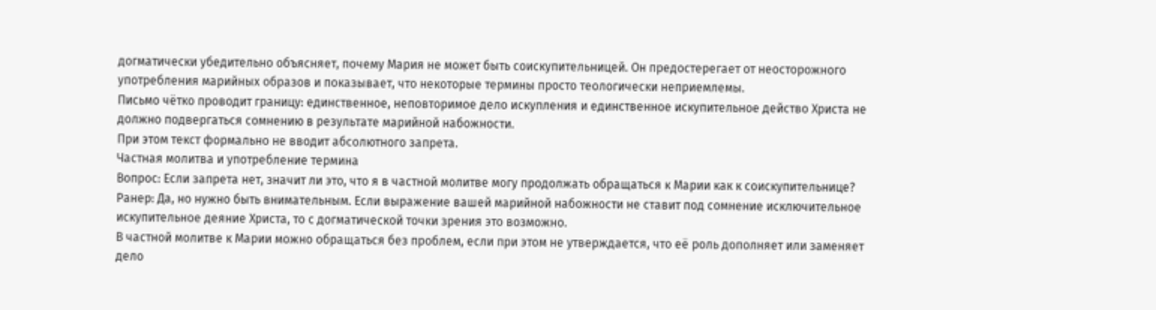догматически убедительно объясняет, почему Мария не может быть соискупительницей. Он предостерегает от неосторожного употребления марийных образов и показывает, что некоторые термины просто теологически неприемлемы.
Письмо чётко проводит границу: единственное, неповторимое дело искупления и единственное искупительное действо Христа не должно подвергаться сомнению в результате марийной набожности.
При этом текст формально не вводит абсолютного запрета.
Частная молитва и употребление термина
Вопрос: Если запрета нет, значит ли это, что я в частной молитве могу продолжать обращаться к Марии как к соискупительнице?
Ранер: Да, но нужно быть внимательным. Если выражение вашей марийной набожности не ставит под сомнение исключительное искупительное деяние Христа, то с догматической точки зрения это возможно.
В частной молитве к Марии можно обращаться без проблем, если при этом не утверждается, что её роль дополняет или заменяет дело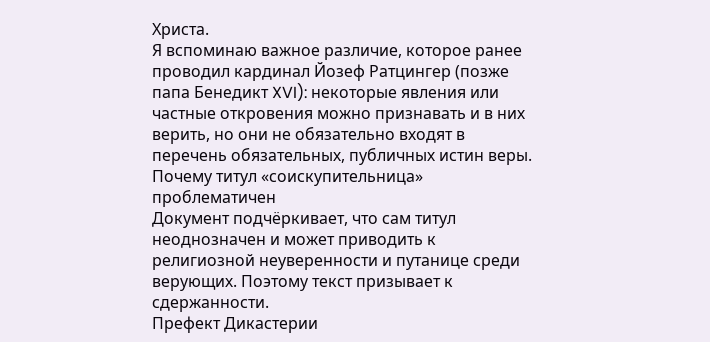Христа.
Я вспоминаю важное различие, которое ранее проводил кардинал Йозеф Ратцингер (позже папа Бенедикт XVI): некоторые явления или частные откровения можно признавать и в них верить, но они не обязательно входят в перечень обязательных, публичных истин веры.
Почему титул «соискупительница» проблематичен
Документ подчёркивает, что сам титул неоднозначен и может приводить к религиозной неуверенности и путанице среди верующих. Поэтому текст призывает к сдержанности.
Префект Дикастерии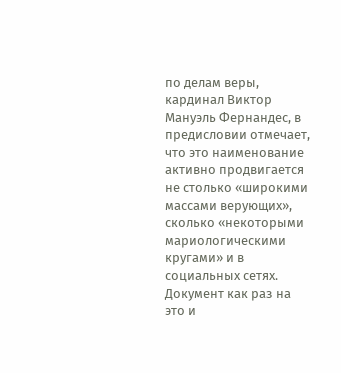по делам веры, кардинал Виктор Мануэль Фернандес, в предисловии отмечает, что это наименование активно продвигается не столько «широкими массами верующих», сколько «некоторыми мариологическими кругами» и в социальных сетях.
Документ как раз на это и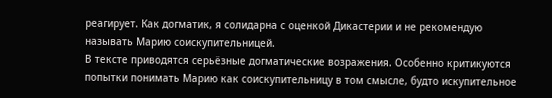реагирует. Как догматик, я солидарна с оценкой Дикастерии и не рекомендую называть Марию соискупительницей.
В тексте приводятся серьёзные догматические возражения. Особенно критикуются попытки понимать Марию как соискупительницу в том смысле, будто искупительное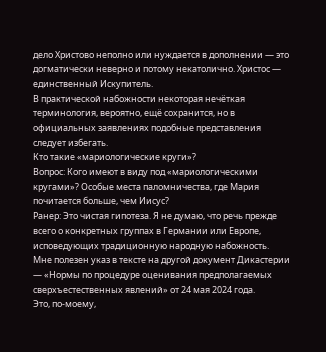дело Христово неполно или нуждается в дополнении — это догматически неверно и потому некатолично. Христос — единственный Искупитель.
В практической набожности некоторая нечёткая терминология, вероятно, ещё сохранится, но в официальных заявлениях подобные представления следует избегать.
Кто такие «мариологические круги»?
Вопрос: Кого имеют в виду под «мариологическими кругами»? Особые места паломничества, где Мария почитается больше, чем Иисус?
Ранер: Это чистая гипотеза. Я не думаю, что речь прежде всего о конкретных группах в Германии или Европе, исповедующих традиционную народную набожность.
Мне полезен указ в тексте на другой документ Дикастерии — «Нормы по процедуре оценивания предполагаемых сверхъестественных явлений» от 24 мая 2024 года.
Это, по-моему,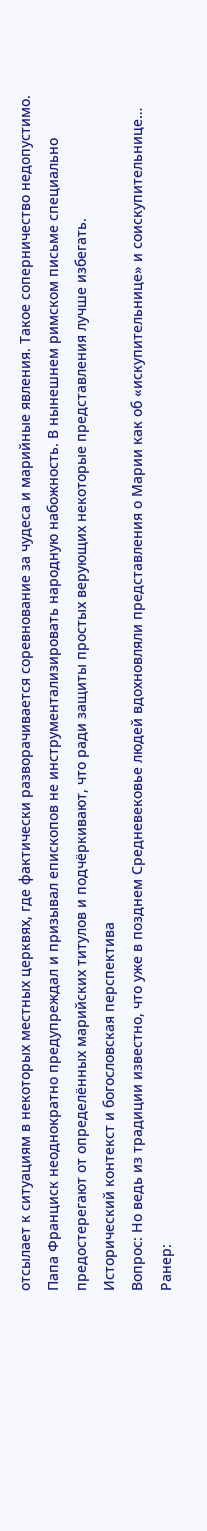отсылает к ситуациям в некоторых местных церквях, где фактически разворачивается соревнование за чудеса и марийные явления. Такое соперничество недопустимо.
Папа Франциск неоднократно предупреждал и призывал епископов не инструментализировать народную набожность. В нынешнем римском письме специально предостерегают от определённых марийских титулов и подчёркивают, что ради защиты простых верующих некоторые представления лучше избегать.
Исторический контекст и богословская перспектива
Вопрос: Но ведь из традиции известно, что уже в позднем Средневековье людей вдохновляли представления о Марии как об «искупительнице» и соискупительнице…
Ранер: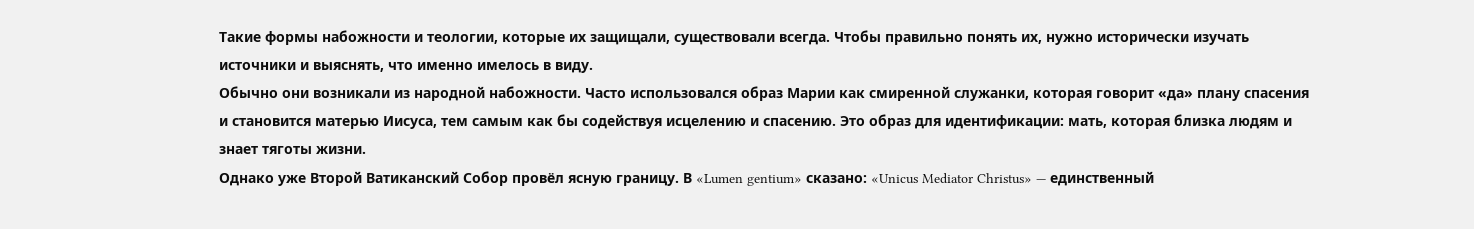Такие формы набожности и теологии, которые их защищали, существовали всегда. Чтобы правильно понять их, нужно исторически изучать источники и выяснять, что именно имелось в виду.
Обычно они возникали из народной набожности. Часто использовался образ Марии как смиренной служанки, которая говорит «да» плану спасения и становится матерью Иисуса, тем самым как бы содействуя исцелению и спасению. Это образ для идентификации: мать, которая близка людям и знает тяготы жизни.
Однако уже Второй Ватиканский Собор провёл ясную границу. В «Lumen gentium» сказано: «Unicus Mediator Christus» — единственный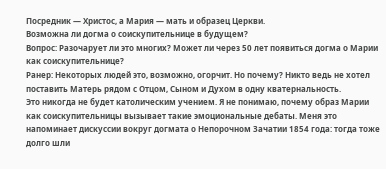Посредник — Христос, а Мария — мать и образец Церкви.
Возможна ли догма о соискупительнице в будущем?
Вопрос: Разочарует ли это многих? Может ли через 50 лет появиться догма о Марии как соискупительнице?
Ранер: Некоторых людей это, возможно, огорчит. Но почему? Никто ведь не хотел поставить Матерь рядом с Отцом, Сыном и Духом в одну кватернальность.
Это никогда не будет католическим учением. Я не понимаю, почему образ Марии как соискупительницы вызывает такие эмоциональные дебаты. Меня это напоминает дискуссии вокруг догмата о Непорочном Зачатии 1854 года: тогда тоже долго шли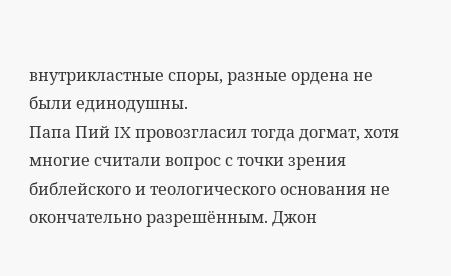внутрикластные споры, разные ордена не были единодушны.
Папа Пий IX провозгласил тогда догмат, хотя многие считали вопрос с точки зрения библейского и теологического основания не окончательно разрешённым. Джон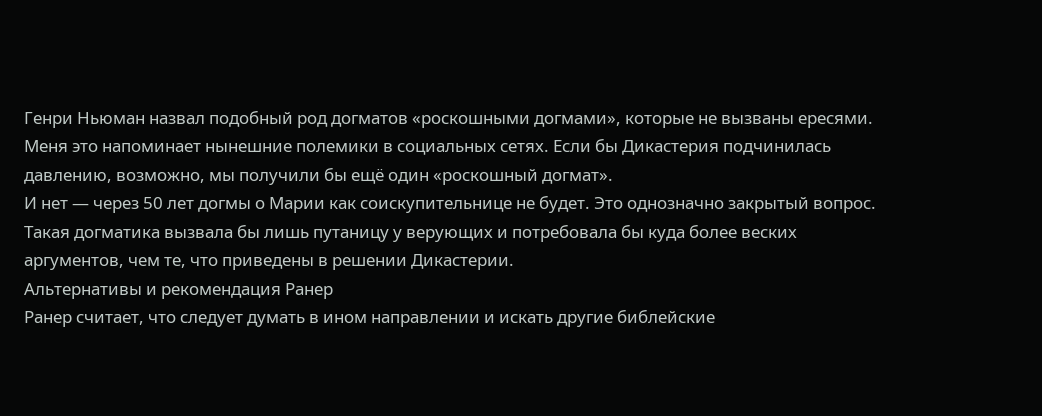Генри Ньюман назвал подобный род догматов «роскошными догмами», которые не вызваны ересями.
Меня это напоминает нынешние полемики в социальных сетях. Если бы Дикастерия подчинилась давлению, возможно, мы получили бы ещё один «роскошный догмат».
И нет — через 50 лет догмы о Марии как соискупительнице не будет. Это однозначно закрытый вопрос. Такая догматика вызвала бы лишь путаницу у верующих и потребовала бы куда более веских аргументов, чем те, что приведены в решении Дикастерии.
Альтернативы и рекомендация Ранер
Ранер считает, что следует думать в ином направлении и искать другие библейские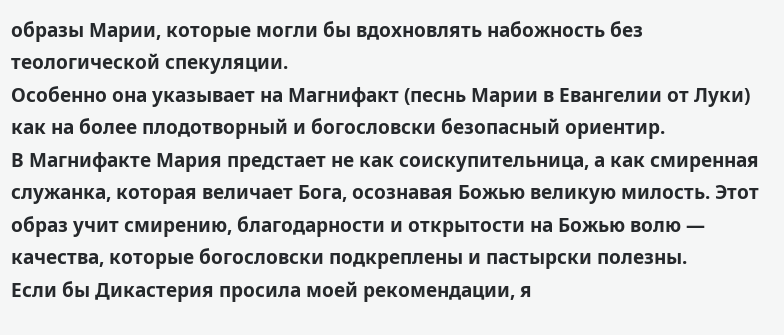образы Марии, которые могли бы вдохновлять набожность без теологической спекуляции.
Особенно она указывает на Магнифакт (песнь Марии в Евангелии от Луки) как на более плодотворный и богословски безопасный ориентир.
В Магнифакте Мария предстает не как соискупительница, а как смиренная служанка, которая величает Бога, осознавая Божью великую милость. Этот образ учит смирению, благодарности и открытости на Божью волю — качества, которые богословски подкреплены и пастырски полезны.
Если бы Дикастерия просила моей рекомендации, я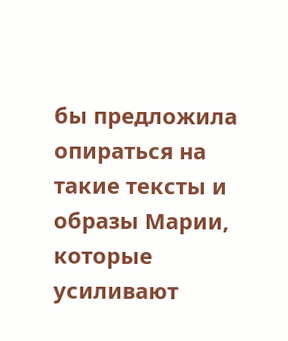бы предложила опираться на такие тексты и образы Марии, которые усиливают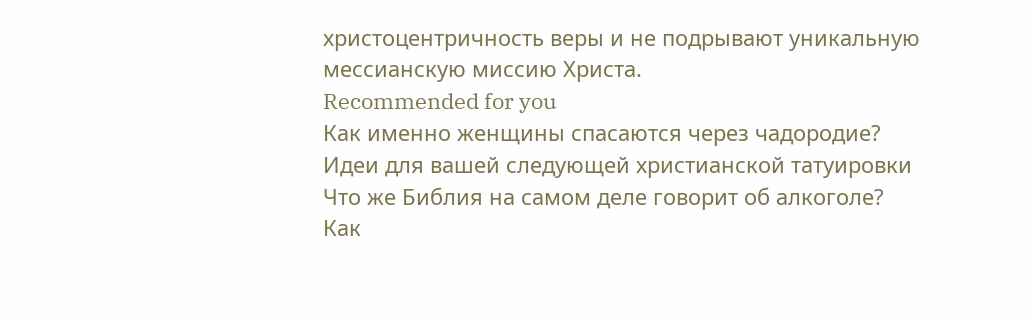христоцентричность веры и не подрывают уникальную мессианскую миссию Христа.
Recommended for you
Как именно женщины спасаются через чадородие?
Идеи для вашей следующей христианской татуировки
Что же Библия на самом деле говорит об алкоголе?
Как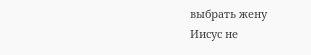выбрать жену
Иисус не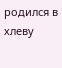родился в хлеву